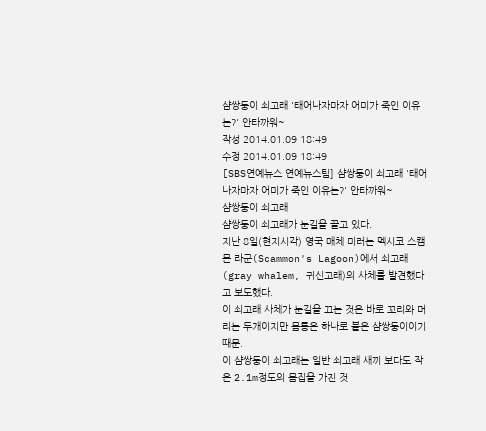샴쌍둥이 쇠고래 '태어나자마자 어미가 죽인 이유는?' 안타까워~
작성 2014.01.09 18:49
수정 2014.01.09 18:49
[SBS연예뉴스 연예뉴스팀] 샴쌍둥이 쇠고래 '태어나자마자 어미가 죽인 이유는?' 안타까워~
샴쌍둥이 쇠고래
샴쌍둥이 쇠고래가 눈길을 끌고 있다.
지난 8일(현지시각) 영국 매체 미러는 멕시코 스캠몬 라군(Scammon's Lagoon)에서 쇠고래(gray whalem, 귀신고래)의 사체를 발견했다고 보도했다.
이 쇠고래 사체가 눈길을 끄는 것은 바로 꼬리와 머리는 두개이지만 몸통은 하나로 붙은 샴쌍둥이이기 때문.
이 샴쌍둥이 쇠고래는 일반 쇠고래 새끼 보다도 작은 2.1m정도의 몸집을 가진 것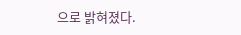으로 밝혀졌다.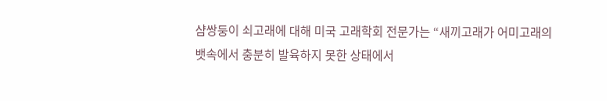샴쌍둥이 쇠고래에 대해 미국 고래학회 전문가는 “새끼고래가 어미고래의 뱃속에서 충분히 발육하지 못한 상태에서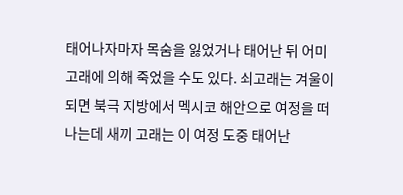태어나자마자 목숨을 잃었거나 태어난 뒤 어미고래에 의해 죽었을 수도 있다. 쇠고래는 겨울이 되면 북극 지방에서 멕시코 해안으로 여정을 떠나는데 새끼 고래는 이 여정 도중 태어난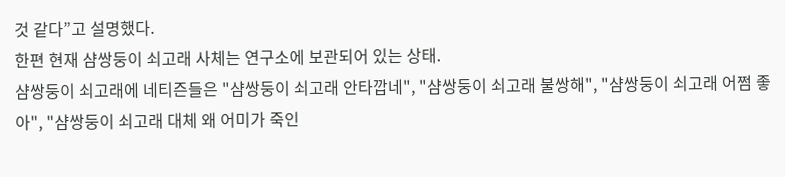것 같다”고 설명했다.
한편 현재 샴쌍둥이 쇠고래 사체는 연구소에 보관되어 있는 상태.
샴쌍둥이 쇠고래에 네티즌들은 "샴쌍둥이 쇠고래 안타깝네", "샴쌍둥이 쇠고래 불쌍해", "샴쌍둥이 쇠고래 어쩜 좋아", "샴쌍둥이 쇠고래 대체 왜 어미가 죽인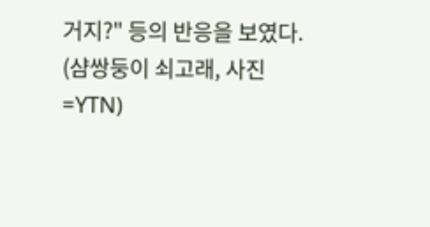거지?" 등의 반응을 보였다.
(샴쌍둥이 쇠고래, 사진=YTN)